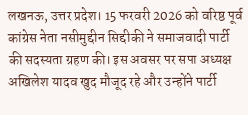लखनऊ, उत्तर प्रदेश। 15 फरवरी 2026 को वरिष्ठ पूर्व कांग्रेस नेता नसीमुद्दीन सिद्दीकी ने समाजवादी पार्टी की सदस्यता ग्रहण की। इस अवसर पर सपा अध्यक्ष अखिलेश यादव खुद मौजूद रहे और उन्होंने पार्टी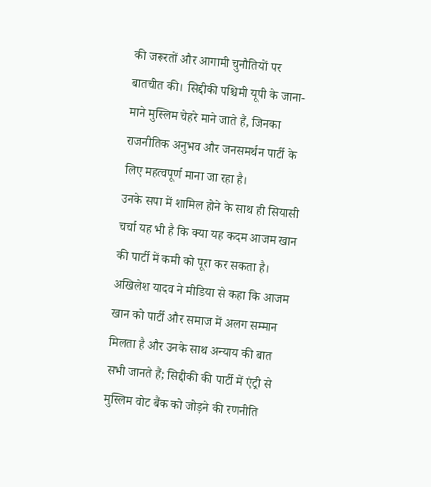की जरूरतों और आगामी चुनौतियों पर बातचीत की। सिद्दीकी पश्चिमी यूपी के जाना-माने मुस्लिम चेहरे माने जाते हैं, जिनका राजनीतिक अनुभव और जनसमर्थन पार्टी के लिए महत्वपूर्ण माना जा रहा है।
उनके सपा में शामिल होने के साथ ही सियासी चर्चा यह भी है कि क्या यह कदम आजम खान की पार्टी में कमी को पूरा कर सकता है। अखिलेश यादव ने मीडिया से कहा कि आजम खान को पार्टी और समाज में अलग सम्मान मिलता है और उनके साथ अन्याय की बात सभी जानते हैं; सिद्दीकी की पार्टी में एंट्री से मुस्लिम वोट बैंक को जोड़ने की रणनीति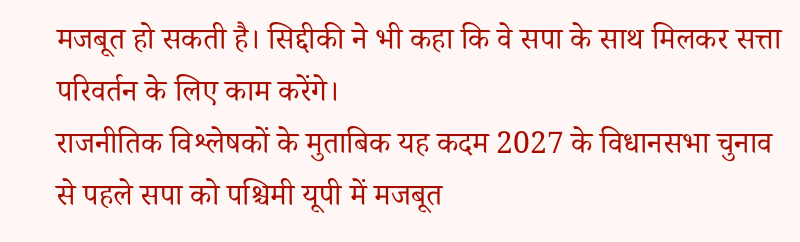मजबूत हो सकती है। सिद्दीकी ने भी कहा कि वे सपा के साथ मिलकर सत्ता परिवर्तन के लिए काम करेंगे।
राजनीतिक विश्लेषकों के मुताबिक यह कदम 2027 के विधानसभा चुनाव से पहले सपा को पश्चिमी यूपी में मजबूत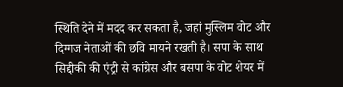स्थिति देने में मदद कर सकता है, जहां मुस्लिम वोट और दिग्गज नेताओं की छवि मायने रखती है। सपा के साथ सिद्दीकी की एंट्री से कांग्रेस और बसपा के वोट शेयर में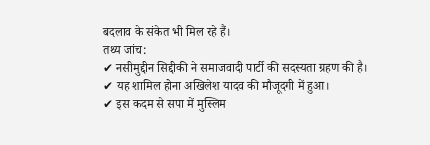बदलाव के संकेत भी मिल रहे हैं।
तथ्य जांच:
✔ नसीमुद्दीन सिद्दीकी ने समाजवादी पार्टी की सदस्यता ग्रहण की है।
✔ यह शामिल होना अखिलेश यादव की मौजूदगी में हुआ।
✔ इस कदम से सपा में मुस्लिम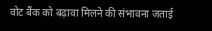वोट बैंक को बढ़ावा मिलने की संभावना जताई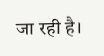जा रही है।